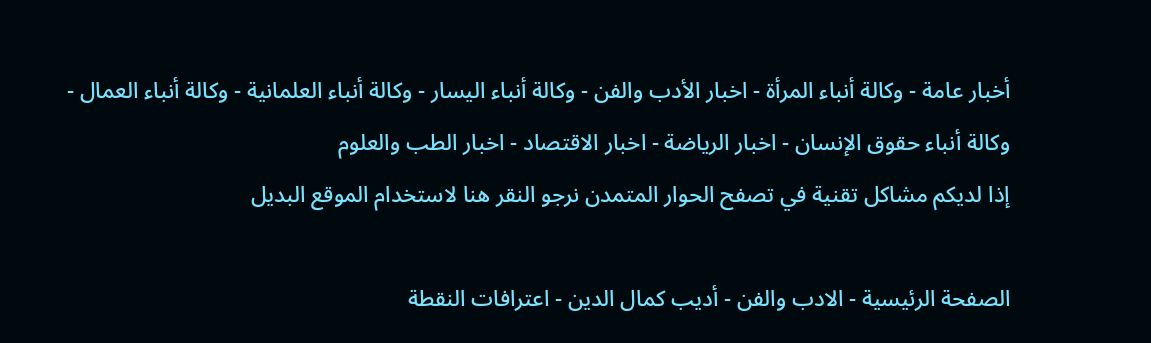أخبار عامة - وكالة أنباء المرأة - اخبار الأدب والفن - وكالة أنباء اليسار - وكالة أنباء العلمانية - وكالة أنباء العمال - وكالة أنباء حقوق الإنسان - اخبار الرياضة - اخبار الاقتصاد - اخبار الطب والعلوم
إذا لديكم مشاكل تقنية في تصفح الحوار المتمدن نرجو النقر هنا لاستخدام الموقع البديل

الصفحة الرئيسية - الادب والفن - أديب كمال الدين - اعترافات النقطة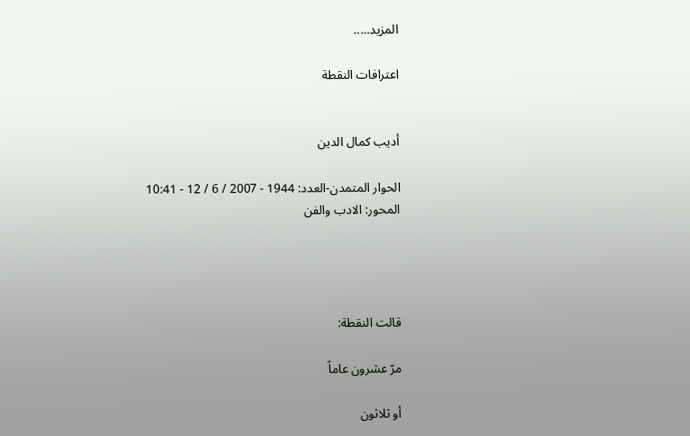المزيد.....

اعترافات النقطة


أديب كمال الدين

الحوار المتمدن-العدد: 1944 - 2007 / 6 / 12 - 10:41
المحور: الادب والفن




قالت النقطة:

مرّ عشرون عاماً

أو ثلاثون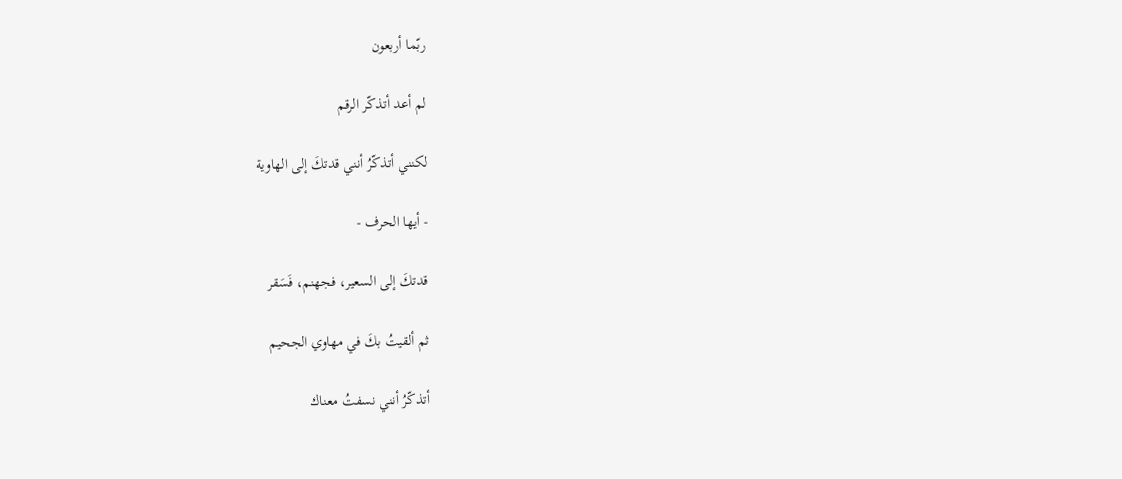ربّما أربعون

لم أعد أتذكّر الرقم

لكنني أتذكّرُ أنني قدتكَ إلى الهاوية

- أيها الحرف -

قدتكَ إلى السعير، فجهنم، فَسَقر

ثم ألقيتُ بكَ في مهاوي الجحيم

أتذكّرُ أنني نسفتُ معناك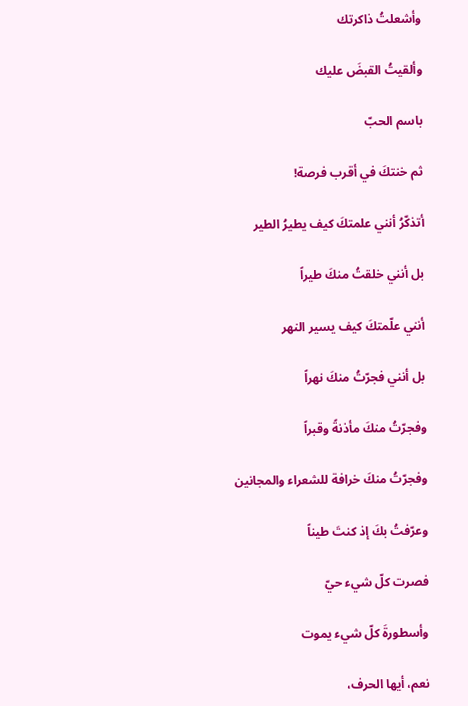وأشعلتُ ذاكرتك

وألقيتُ القبضَ عليك

باسم الحبّ

ثم خنتكَ في أقرب فرصة!

أتذكّرُ أنني علمتكَ كيف يطيرُ الطير

بل أنني خلقتُ منكَ طيراً

أنني علّمتكَ كيف يسير النهر

بل أنني فجرّتُ منكَ نهراً

وفجرّتُ منكَ مأذنةً وقبراً

وفجرّتُ منكَ خرافة للشعراء والمجانين

وعرّفتُ بكَ إذ كنتَ طيناً

فصرت كلّ شيء حيّ

وأسطورةَ كلّ شيء يموت

نعم، أيها الحرف،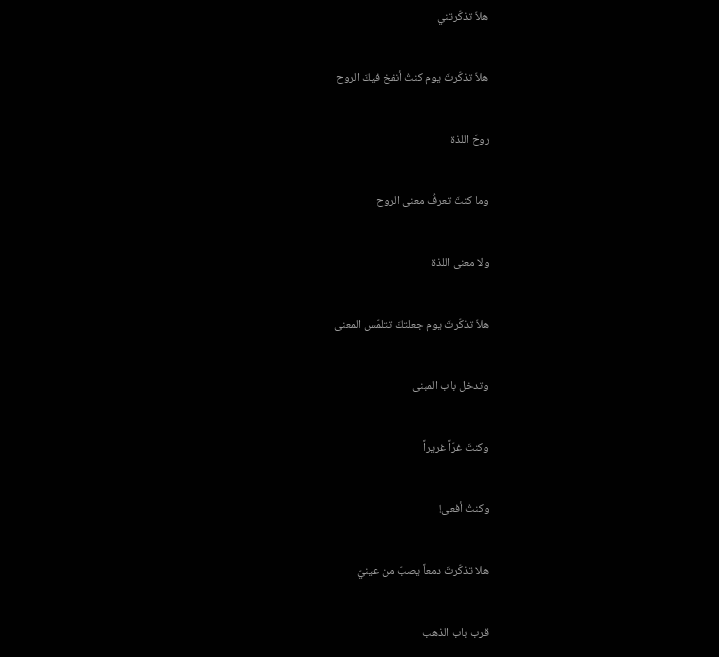هلاّ تذكّرتني

هلاّ تذكّرتَ يوم كنتُ أنفخ فيكَ الروح

روحَ اللذة

وما كنتَ تعرفُ معنى الروح

ولا معنى اللذة

هلاّ تذكّرتَ يوم جعلتكَ تتلمّس المعنى

وتدخل باب المبنى

وكنتَ غرّاً غريراً

وكنتُ أفعى!

هلا تذكّرتَ دمعاً يصبّ من عينيّ

قرب باب الذهب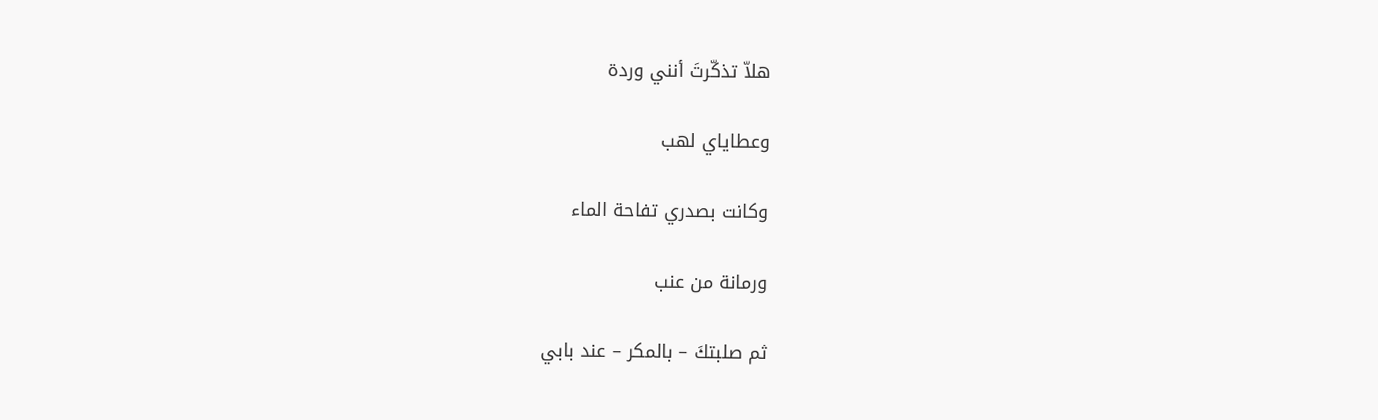هلاّ تذكّرتَ أنني وردة

وعطاياي لهب

وكانت بصدري تفاحة الماء

ورمانة من عنب

ثم صلبتكَ – بالمكر – عند بابي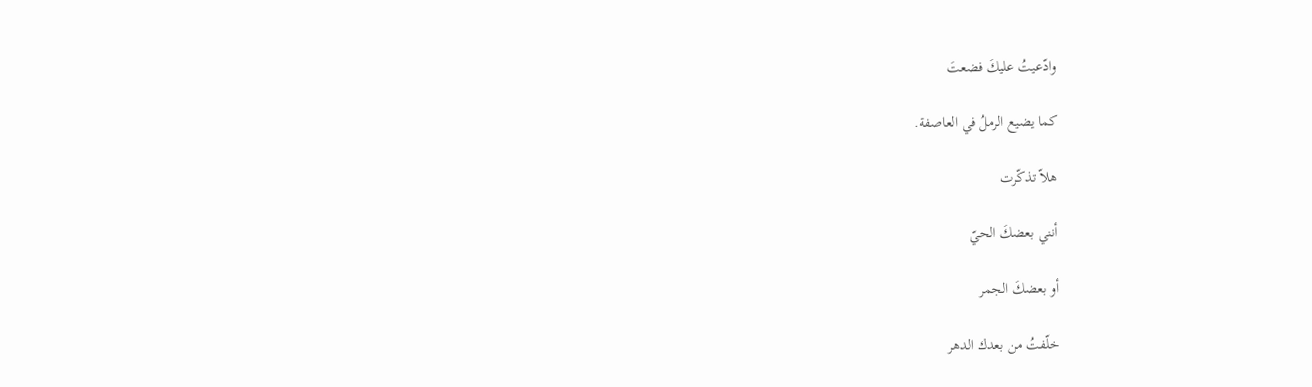وادّعيتُ عليكَ فضعتَ

كما يضيع الرملُ في العاصفة.

هلاّ تذكّرت

أنني بعضكَ الحيّ

أو بعضكَ الجمر

خلّفتُ من بعدك الدهر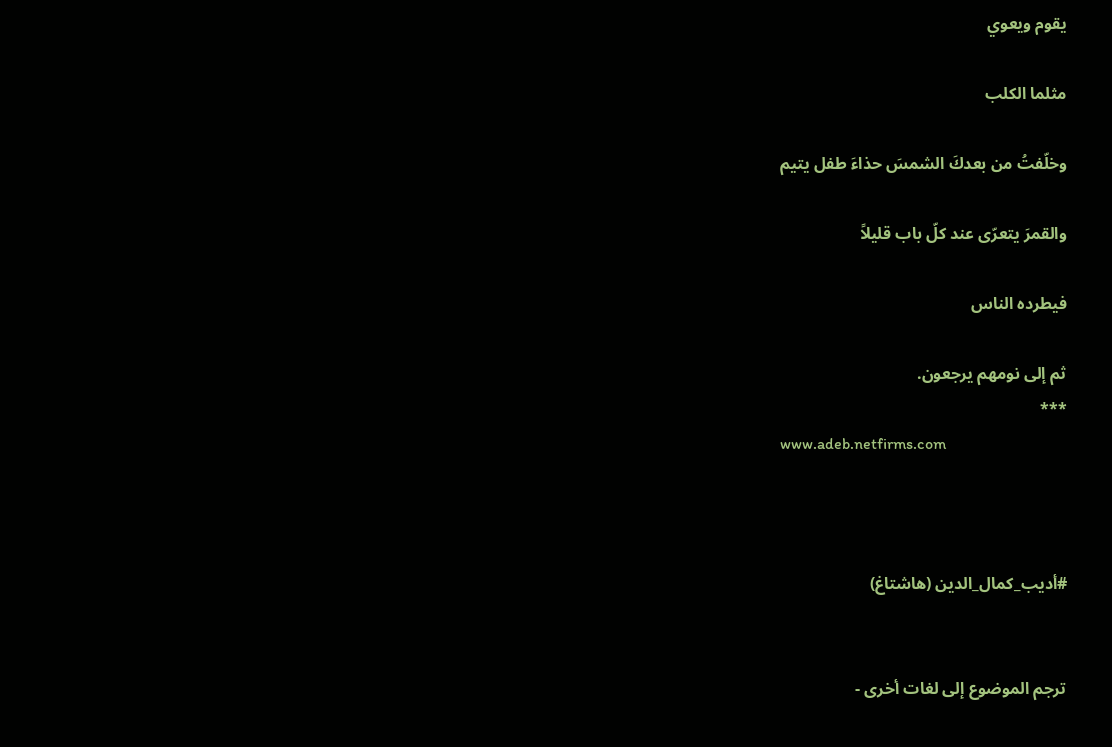يقوم ويعوي

مثلما الكلب

وخلّفتُ من بعدكَ الشمسَ حذاءَ طفل يتيم

والقمرَ يتعرّى عند كلّ باب قليلاً

فيطرده الناس

ثم إلى نومهم يرجعون.
***
www.adeb.netfirms.com



#أديب_كمال_الدين (هاشتاغ)


ترجم الموضوع إلى لغات أخرى -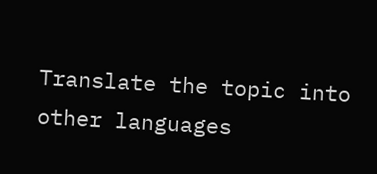Translate the topic into other languages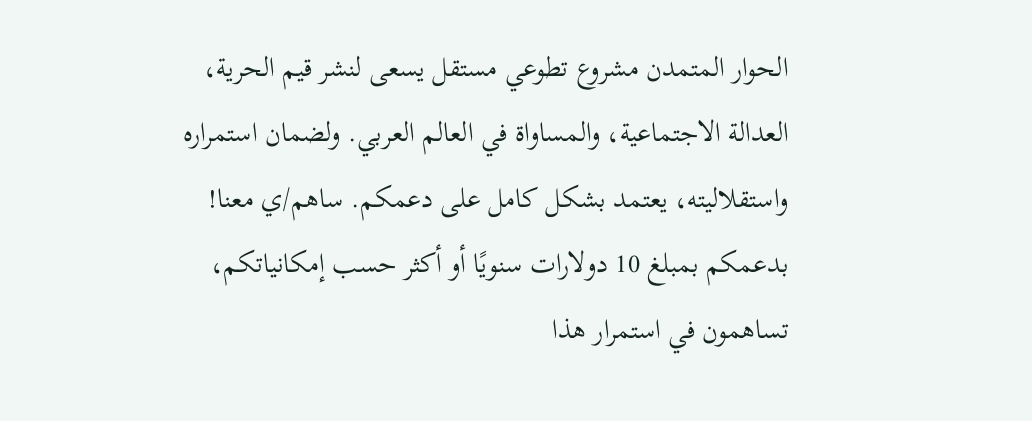الحوار المتمدن مشروع تطوعي مستقل يسعى لنشر قيم الحرية، العدالة الاجتماعية، والمساواة في العالم العربي. ولضمان استمراره واستقلاليته، يعتمد بشكل كامل على دعمكم. ساهم/ي معنا! بدعمكم بمبلغ 10 دولارات سنويًا أو أكثر حسب إمكانياتكم، تساهمون في استمرار هذا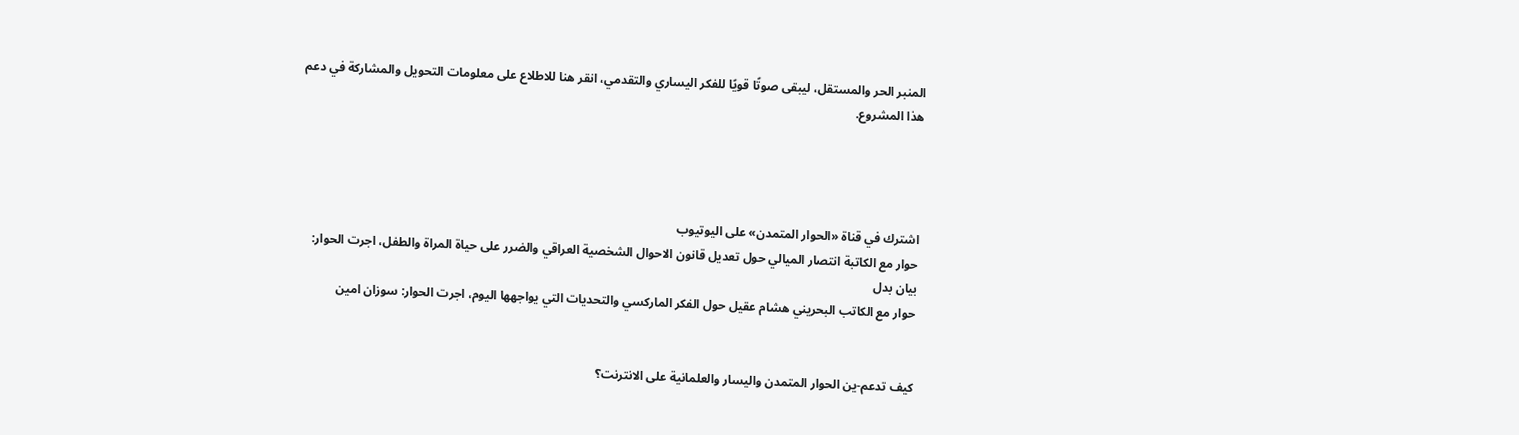المنبر الحر والمستقل، ليبقى صوتًا قويًا للفكر اليساري والتقدمي، انقر هنا للاطلاع على معلومات التحويل والمشاركة في دعم هذا المشروع.




اشترك في قناة «الحوار المتمدن» على اليوتيوب
حوار مع الكاتبة انتصار الميالي حول تعديل قانون الاحوال الشخصية العراقي والضرر على حياة المراة والطفل، اجرت الحوار: بيان بدل
حوار مع الكاتب البحريني هشام عقيل حول الفكر الماركسي والتحديات التي يواجهها اليوم، اجرت الحوار: سوزان امين


كيف تدعم-ين الحوار المتمدن واليسار والعلمانية على الانترنت؟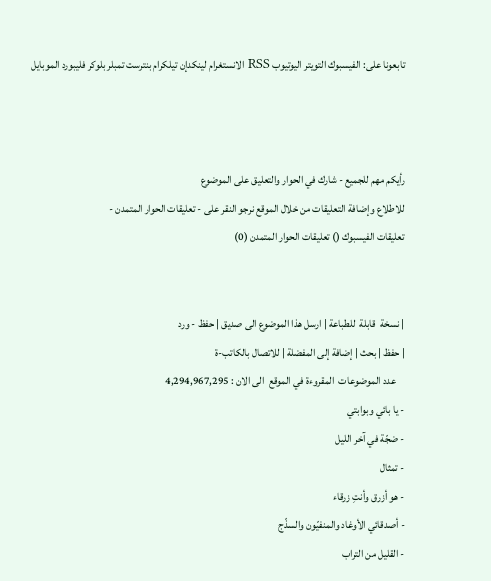تابعونا على: الفيسبوك التويتر اليوتيوب RSS الانستغرام لينكدإن تيلكرام بنترست تمبلر بلوكر فليبورد الموبايل



رأيكم مهم للجميع - شارك في الحوار والتعليق على الموضوع
للاطلاع وإضافة التعليقات من خلال الموقع نرجو النقر على - تعليقات الحوار المتمدن -
تعليقات الفيسبوك () تعليقات الحوار المتمدن (0)


| نسخة  قابلة  للطباعة | ارسل هذا الموضوع الى صديق | حفظ - ورد
| حفظ | بحث | إضافة إلى المفضلة | للاتصال بالكاتب-ة
    عدد الموضوعات  المقروءة في الموقع  الى الان : 4,294,967,295
- يا بائي وبوابتي
- ضجّة في آخر الليل
- تمثال
- هو أزرق وأنتِ زرقاء
- أصدقائي الأوغاد والمنفيّون والسذّج
- القليل من التراب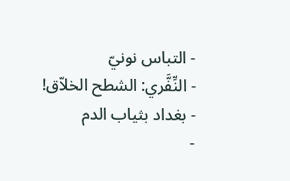- التباس نونيّ
- النِّفَّري: الشطح الخلاّق!
- بغداد بثياب الدم
-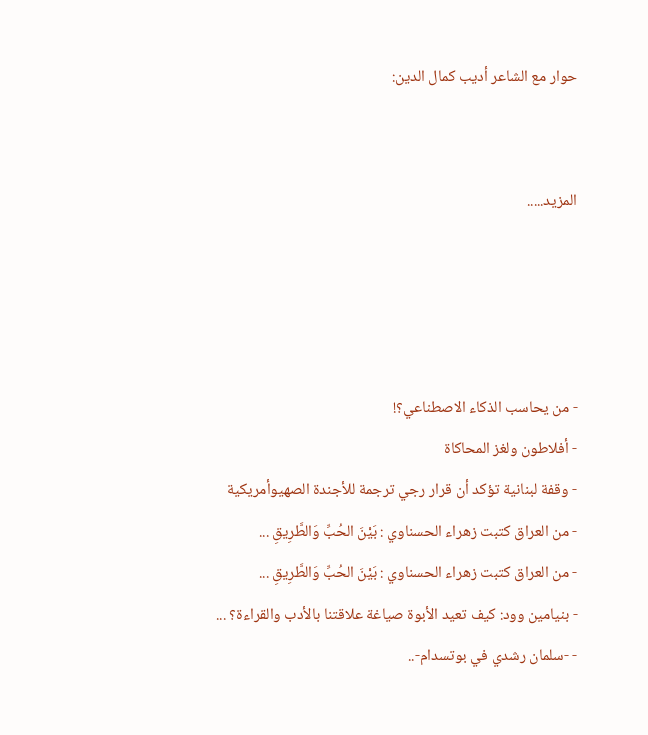حوار مع الشاعر أديب كمال الدين:


المزيد.....




- من يحاسب الذكاء الاصطناعي؟!
- أفلاطون ولغز المحاكاة
- وقفة لبنانية تؤكد أن قرار رجي ترجمة للأجندة الصهيوأمريكية
- من العراق كتبت زهراء الحسناوي : بَيْنَ الحُبِّ وَالطَّرِيقِ ...
- من العراق كتبت زهراء الحسناوي : بَيْنَ الحُبِّ وَالطَّرِيقِ ...
- بنيامين وود: كيف تعيد الأبوة صياغة علاقتنا بالأدب والقراءة؟ ...
- -سلمان رشدي في بوتسدام-..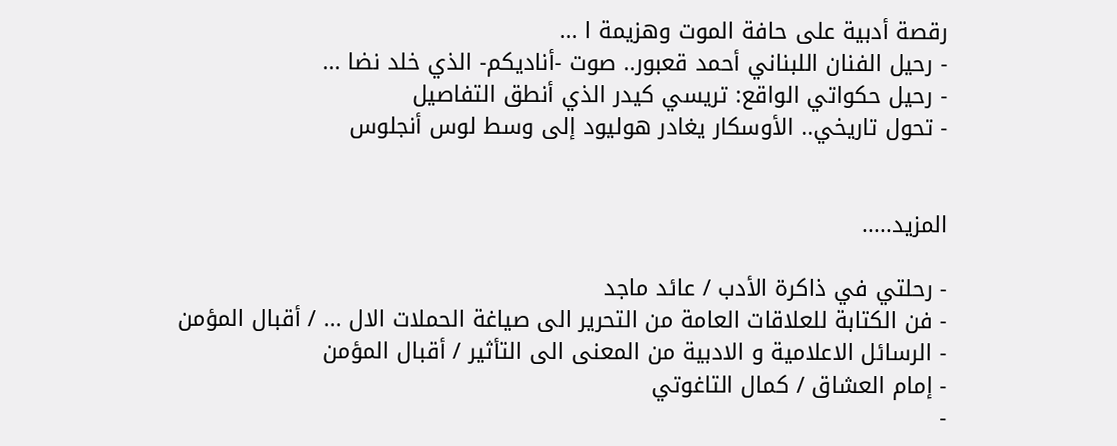رقصة أدبية على حافة الموت وهزيمة ا ...
- رحيل الفنان اللبناني أحمد قعبور.. صوت -أناديكم- الذي خلد نضا ...
- رحيل حكواتي الواقع: تريسي كيدر الذي أنطق التفاصيل
- تحول تاريخي.. الأوسكار يغادر هوليود إلى وسط لوس أنجلوس


المزيد.....

- رحلتي في ذاكرة الأدب / عائد ماجد
- فن الكتابة للعلاقات العامة من التحرير الى صياغة الحملات الال ... / أقبال المؤمن
- الرسائل الاعلامية و الادبية من المعنى الى التأثير / أقبال المؤمن
- إمام العشاق / كمال التاغوتي
-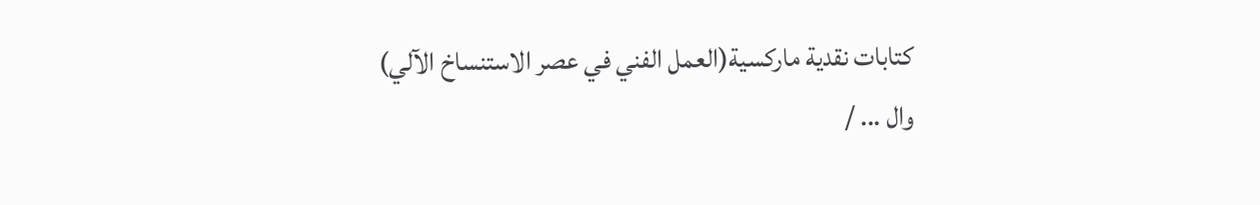كتابات نقدية ماركسية(العمل الفني في عصر الاستنساخ الآلي) وال ... /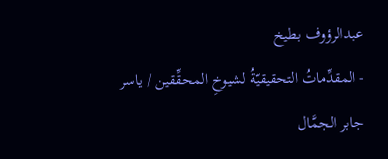عبدالرؤوف بطيخ
- المقدِّماتُ التحقيقيّةُ لشيوخِ المحقِّقين / ياسر جابر الجمَّال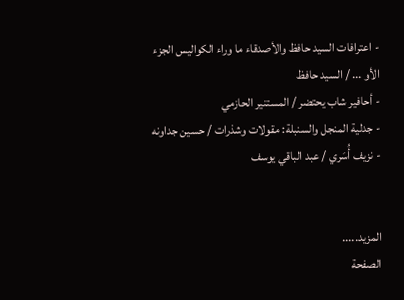- اعترافات السيد حافظ والأصدقاء ما وراء الكواليس الجزء الأو ... / السيد حافظ
- أحافير شاب يحتضر / المستنير الحازمي
- جدلية المنجل والسنبلة: مقولات وشذرات / حسين جداونه
- نزيف أُسَري / عبد الباقي يوسف


المزيد.....
الصفحة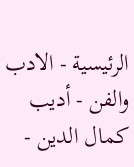الرئيسية - الادب والفن - أديب كمال الدين -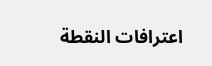اعترافات النقطة